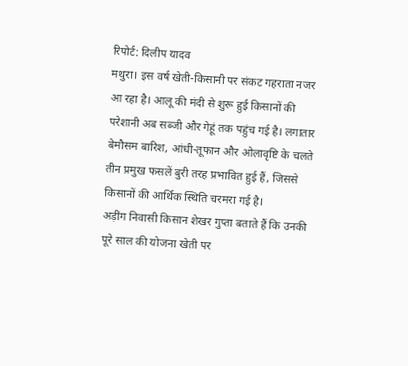रिपोर्ट: दिलीप यादव
मथुरा। इस वर्ष खेती-किसानी पर संकट गहराता नजर आ रहा है। आलू की मंदी से शुरू हुई किसानों की परेशानी अब सब्जी और गेहूं तक पहुंच गई है। लगातार बेमौसम बारिश, आंधी-तूफान और ओलावृष्टि के चलते तीन प्रमुख फसलें बुरी तरह प्रभावित हुई हैं, जिससे किसानों की आर्थिक स्थिति चरमरा गई है।
अड़ींग निवासी किसान शेखर गुप्ता बताते हैं कि उनकी पूरे साल की योजना खेती पर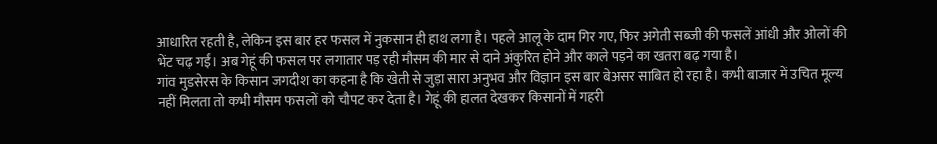आधारित रहती है, लेकिन इस बार हर फसल में नुकसान ही हाथ लगा है। पहले आलू के दाम गिर गए, फिर अगेती सब्जी की फसलें आंधी और ओलों की भेंट चढ़ गईं। अब गेहूं की फसल पर लगातार पड़ रही मौसम की मार से दाने अंकुरित होने और काले पड़ने का खतरा बढ़ गया है।
गांव मुडसेरस के किसान जगदीश का कहना है कि खेती से जुड़ा सारा अनुभव और विज्ञान इस बार बेअसर साबित हो रहा है। कभी बाजार में उचित मूल्य नहीं मिलता तो कभी मौसम फसलों को चौपट कर देता है। गेहूं की हालत देखकर किसानों में गहरी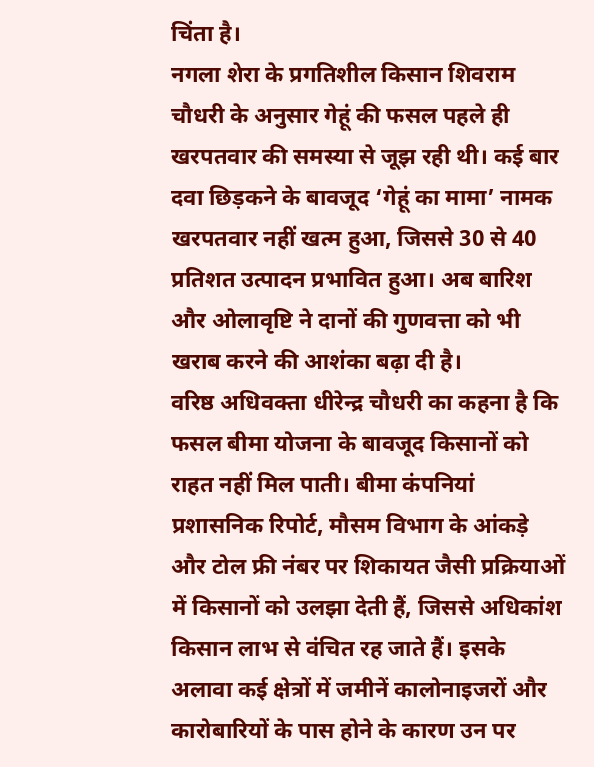चिंता है।
नगला शेरा के प्रगतिशील किसान शिवराम चौधरी के अनुसार गेहूं की फसल पहले ही खरपतवार की समस्या से जूझ रही थी। कई बार दवा छिड़कने के बावजूद ‘गेहूं का मामा’ नामक खरपतवार नहीं खत्म हुआ, जिससे 30 से 40 प्रतिशत उत्पादन प्रभावित हुआ। अब बारिश और ओलावृष्टि ने दानों की गुणवत्ता को भी खराब करने की आशंका बढ़ा दी है।
वरिष्ठ अधिवक्ता धीरेन्द्र चौधरी का कहना है कि फसल बीमा योजना के बावजूद किसानों को राहत नहीं मिल पाती। बीमा कंपनियां प्रशासनिक रिपोर्ट, मौसम विभाग के आंकड़े और टोल फ्री नंबर पर शिकायत जैसी प्रक्रियाओं में किसानों को उलझा देती हैं, जिससे अधिकांश किसान लाभ से वंचित रह जाते हैं। इसके अलावा कई क्षेत्रों में जमीनें कालोनाइजरों और कारोबारियों के पास होने के कारण उन पर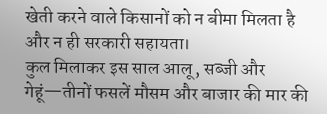खेती करने वाले किसानों को न बीमा मिलता है और न ही सरकारी सहायता।
कुल मिलाकर इस साल आलू, सब्जी और गेहूं—तीनों फसलें मौसम और बाजार की मार की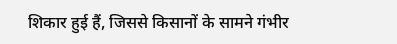शिकार हुई हैं, जिससे किसानों के सामने गंभीर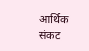आर्थिक संकट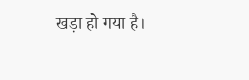खड़ा हो गया है।